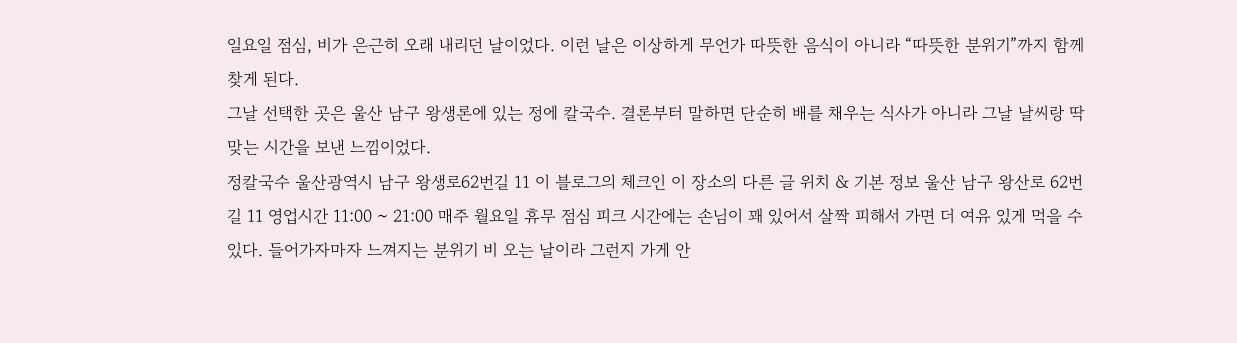일요일 점심, 비가 은근히 오래 내리던 날이었다. 이런 날은 이상하게 무언가 따뜻한 음식이 아니라 “따뜻한 분위기”까지 함께 찾게 된다.
그날 선택한 곳은 울산 남구 왕생론에 있는 정에 칼국수. 결론부터 말하면 단순히 배를 채우는 식사가 아니라 그날 날씨랑 딱 맞는 시간을 보낸 느낌이었다.
정칼국수 울산광역시 남구 왕생로62번길 11 이 블로그의 체크인 이 장소의 다른 글 위치 & 기본 정보 울산 남구 왕산로 62번 길 11 영업시간 11:00 ~ 21:00 매주 월요일 휴무 점심 피크 시간에는 손님이 꽤 있어서 살짝 피해서 가면 더 여유 있게 먹을 수 있다. 들어가자마자 느껴지는 분위기 비 오는 날이라 그런지 가게 안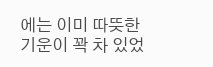에는 이미 따뜻한 기운이 꽉 차 있었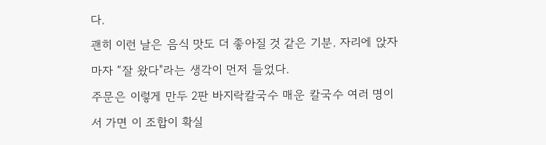다.
괜히 이런 날은 음식 맛도 더 좋아질 것 같은 기분. 자리에 앉자마자 “잘 왔다"라는 생각이 먼저 들었다.
주문은 이렇게 만두 2판 바지락칼국수 매운 칼국수 여러 명이서 가면 이 조합이 확실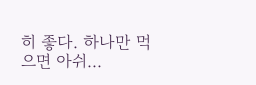히 좋다. 하나만 먹으면 아쉬...